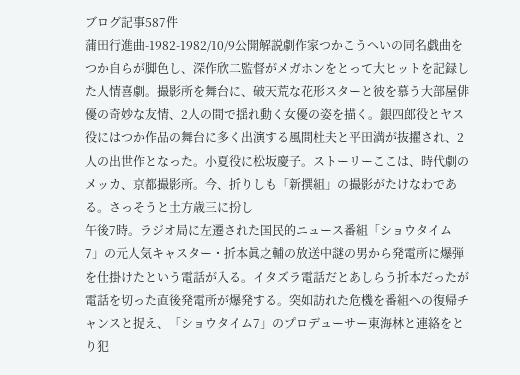ブログ記事587件
蒲田行進曲-1982-1982/10/9公開解説劇作家つかこうへいの同名戯曲をつか自らが脚色し、深作欣二監督がメガホンをとって大ヒットを記録した人情喜劇。撮影所を舞台に、破天荒な花形スターと彼を慕う大部屋俳優の奇妙な友情、2人の間で揺れ動く女優の姿を描く。銀四郎役とヤス役にはつか作品の舞台に多く出演する風間杜夫と平田満が抜擢され、2人の出世作となった。小夏役に松坂慶子。ストーリーここは、時代劇のメッカ、京都撮影所。今、折りしも「新撰組」の撮影がたけなわである。さっそうと土方歳三に扮し
午後7時。ラジオ局に左遷された国民的ニュース番組「ショウタイム7」の元人気キャスター・折本眞之輔の放送中謎の男から発電所に爆弾を仕掛けたという電話が入る。イタズラ電話だとあしらう折本だったが電話を切った直後発電所が爆発する。突如訪れた危機を番組への復帰チャンスと捉え、「ショウタイム7」のプロデューサー東海林と連絡をとり犯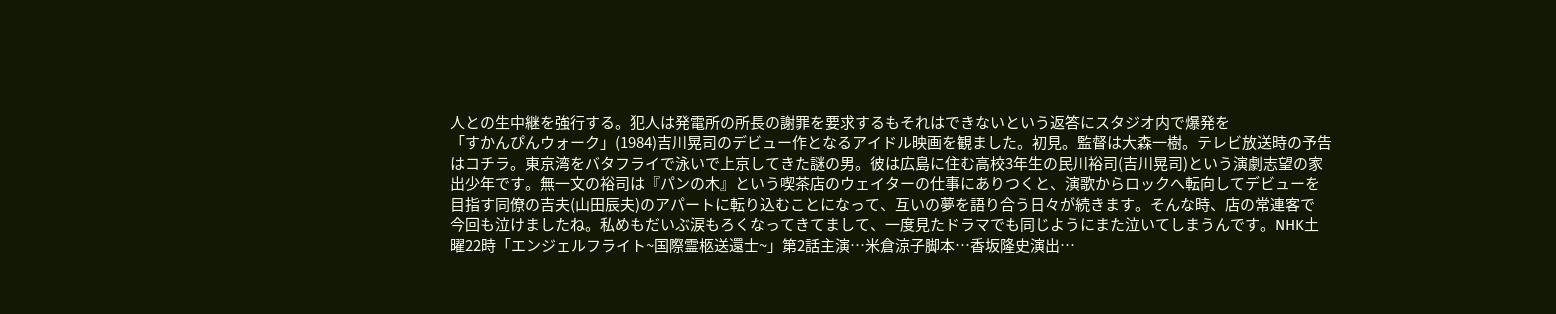人との生中継を強行する。犯人は発電所の所長の謝罪を要求するもそれはできないという返答にスタジオ内で爆発を
「すかんぴんウォーク」(1984)吉川晃司のデビュー作となるアイドル映画を観ました。初見。監督は大森一樹。テレビ放送時の予告はコチラ。東京湾をバタフライで泳いで上京してきた謎の男。彼は広島に住む高校3年生の民川裕司(吉川晃司)という演劇志望の家出少年です。無一文の裕司は『パンの木』という喫茶店のウェイターの仕事にありつくと、演歌からロックへ転向してデビューを目指す同僚の吉夫(山田辰夫)のアパートに転り込むことになって、互いの夢を語り合う日々が続きます。そんな時、店の常連客で
今回も泣けましたね。私めもだいぶ涙もろくなってきてまして、一度見たドラマでも同じようにまた泣いてしまうんです。NHK土曜22時「エンジェルフライト~国際霊柩送還士~」第2話主演…米倉涼子脚本…香坂隆史演出…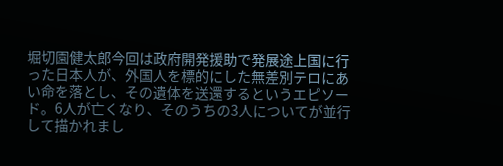堀切園健太郎今回は政府開発援助で発展途上国に行った日本人が、外国人を標的にした無差別テロにあい命を落とし、その遺体を送還するというエピソード。6人が亡くなり、そのうちの3人についてが並行して描かれまし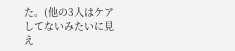た。(他の3人はケアしてないみたいに見え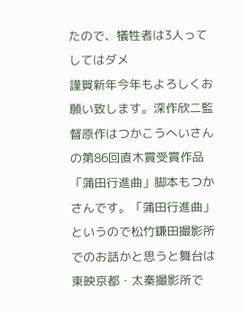たので、犠牲者は3人ってしてはダメ
謹賀新年今年もよろしくお願い致します。深作欣二監督原作はつかこうへいさんの第86回直木賞受賞作品「蒲田行進曲」脚本もつかさんです。「蒲田行進曲」というので松竹鎌田撮影所でのお話かと思うと舞台は東映京都・太秦撮影所で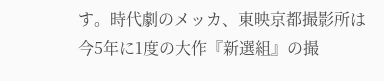す。時代劇のメッカ、東映京都撮影所は今5年に1度の大作『新選組』の撮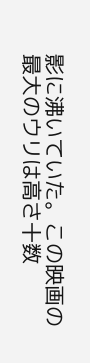影に沸いていた。この映画の最大のウリは高さ十数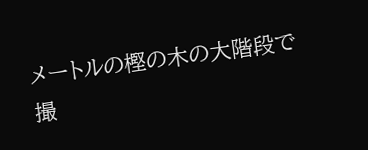メートルの樫の木の大階段で撮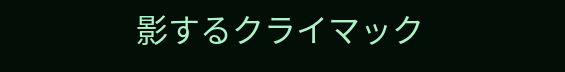影するクライマック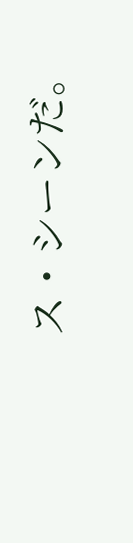ス・シーンだ。